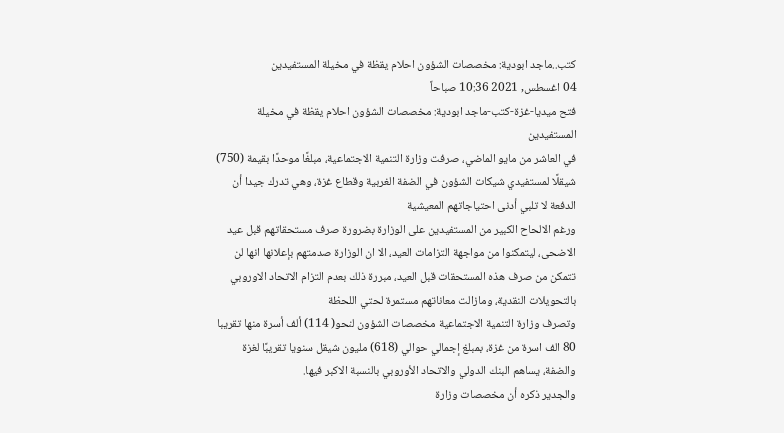كتب..ماجد ابودية: مخصصات الشؤون احلام يقظة في مخيلة المستفيدين
04 اغسطس, 2021 10:36 صباحاً
فتح ميديا-غزة-كتب-ماجد ابودية: مخصصات الشؤون احلام يقظة في مخيلة المستفيدين
في العاشر من مايو الماضي، صرفت وزارة التنمية الاجتماعية، مبلغًا موحدًا بقيمة (750) شيقلًا لمستفيدي شيكات الشؤون في الضفة الغربية وقطاع غزة، وهي تدرك جيدا أن الدفعة لا تلبي أدنى احتياجاتهم المعيشية
ورغم الالحاح الكبير من المستفيدين على الوزارة بضرورة صرف مستحقاتهم قبل عيد الاضحى، ليتمكنوا من مواجهة التزامات العيد، الا ان الوزارة صدمتهم بإعلانها انها لن تتمكن من صرف هذه المستحقات قبل العيد، مبررة ذلك بعدم التزام الاتحاد الاوروبي بالتحويلات النقدية، ومازالت معاناتهم مستمرة لحتي اللحظة
وتصرف وزارة التنمية الاجتماعية مخصصات الشؤون لنحو( 114) ألف أسرة منها تقريبا 80 الف اسرة من غزة، بمبلغ إجمالي حوالي (618) مليون شيقل سنويا تقريبًا لغزة والضفة، يساهم البنك الدولي والاتحاد الأوروبي بالنسبة الاكبر فيها.
والجدير ذكره أن مخصصات وزارة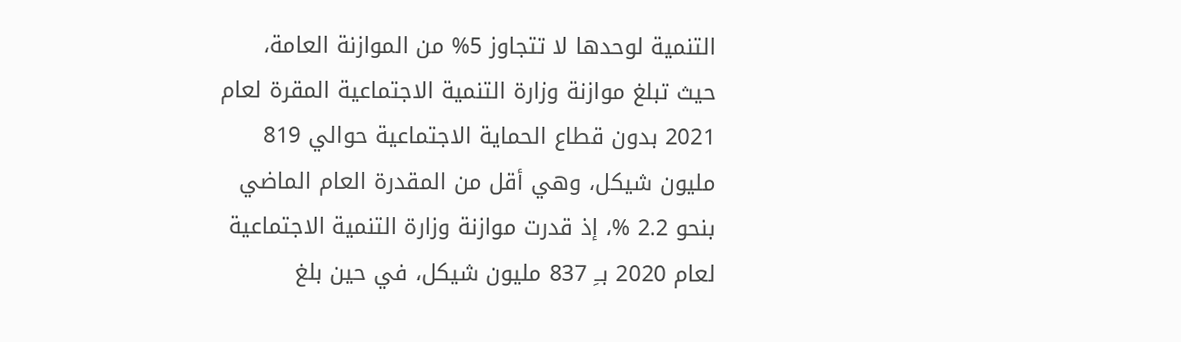التنمية لوحدها لا تتجاوز 5% من الموازنة العامة، حيث تبلغ موازنة وزارة التنمية الاجتماعية المقرة لعام 2021 بدون قطاع الحماية الاجتماعية حوالي 819 مليون شيكل، وهي أقل من المقدرة العام الماضي بنحو 2.2 %، إذ قدرت موازنة وزارة التنمية الاجتماعية لعام 2020 بــِ 837 مليون شيكل، في حين بلغ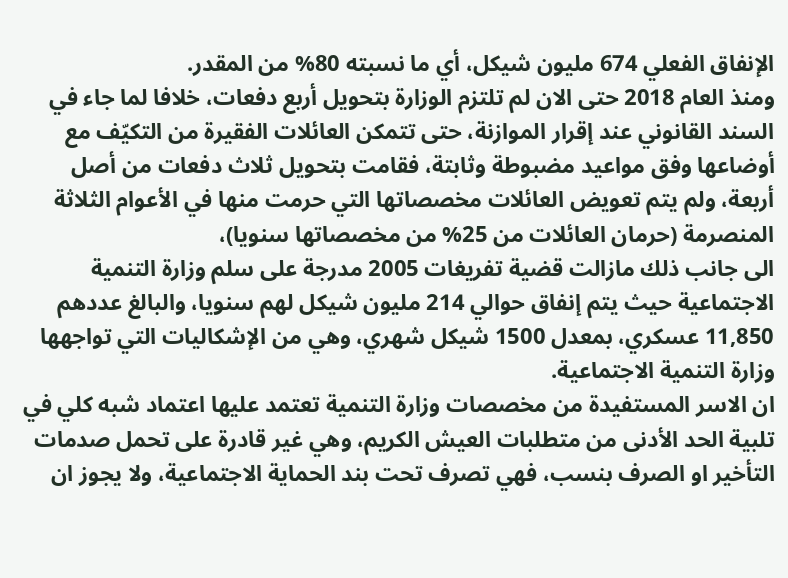الإنفاق الفعلي 674 مليون شيكل، أي ما نسبته 80% من المقدر.
ومنذ العام 2018 حتى الان لم تلتزم الوزارة بتحويل أربع دفعات، خلافا لما جاء في السند القانوني عند إقرار الموازنة، حتى تتمكن العائلات الفقيرة من التكيّف مع أوضاعها وفق مواعيد مضبوطة وثابتة، فقامت بتحويل ثلاث دفعات من أصل أربعة، ولم يتم تعويض العائلات مخصصاتها التي حرمت منها في الأعوام الثلاثة المنصرمة (حرمان العائلات من 25% من مخصصاتها سنويا)،
الى جانب ذلك مازالت قضية تفريغات 2005 مدرجة على سلم وزارة التنمية الاجتماعية حيث يتم إنفاق حوالي 214 مليون شيكل لهم سنويا، والبالغ عددهم 11,850 عسكري، بمعدل 1500 شيكل شهري، وهي من الإشكاليات التي تواجهها وزارة التنمية الاجتماعية.
ان الاسر المستفيدة من مخصصات وزارة التنمية تعتمد عليها اعتماد شبه كلي في تلبية الحد الأدنى من متطلبات العيش الكريم، وهي غير قادرة على تحمل صدمات التأخير او الصرف بنسب، فهي تصرف تحت بند الحماية الاجتماعية، ولا يجوز ان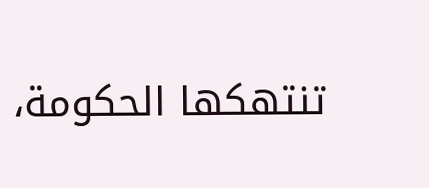تنتهكها الحكومة،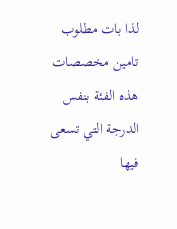لذا بات مطلوب تامين مخصصات هذه الفئة بنفس الدرجة التي تسعى فيها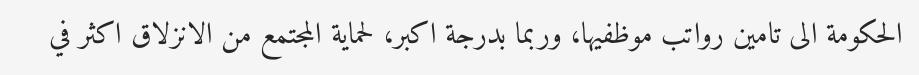الحكومة الى تامين رواتب موظفيها، وربما بدرجة اكبر، لحماية المجتمع من الانزلاق اكثر في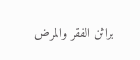براثن الفقر والمرض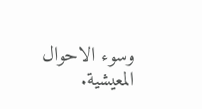وسوء الاحوال المعيشية.